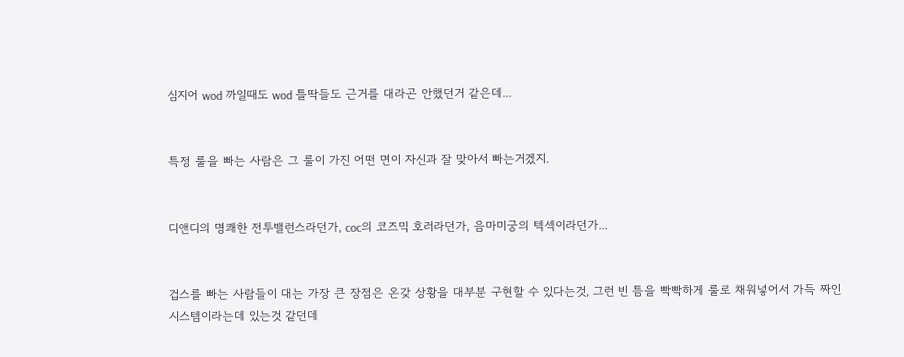심지어 wod 까일때도 wod 틀딱들도 근거를 대라곤 안했던거 같은데...


특정 룰을 빠는 사람은 그 룰이 가진 어떤 면이 자신과 잘 맞아서 빠는거겠지.


디앤디의 명쾌한 전투밸런스라던가, coc의 코즈믹 호러라던가, 음마미궁의 텍섹이라던가...


겁스를 빠는 사람들이 대는 가장 큰 장점은 온갖 상황을 대부분 구현할 수 있다는것, 그런 빈 틈을 빡빡하게 룰로 채워넣어서 가득 짜인 시스템이라는데 있는것 같던데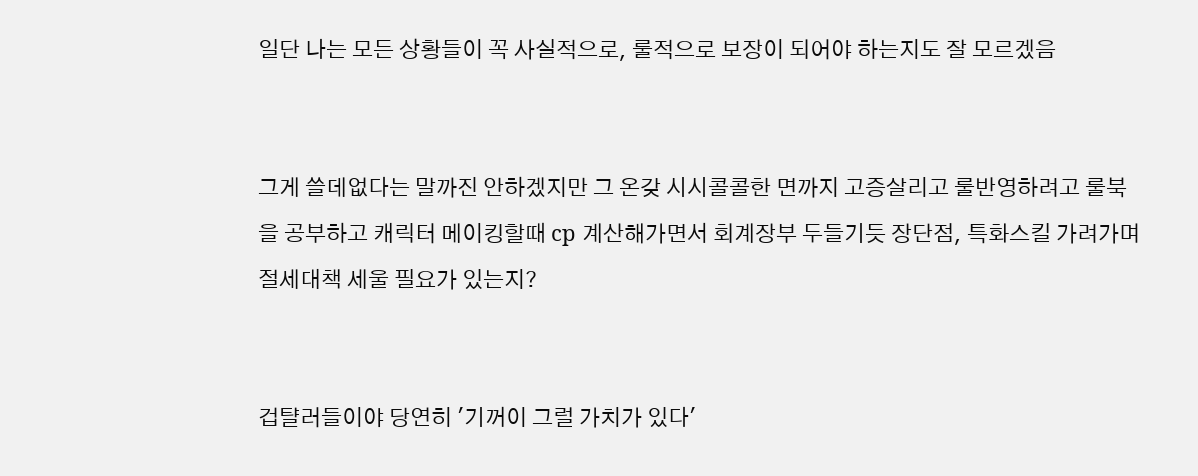일단 나는 모든 상황들이 꼭 사실적으로, 룰적으로 보장이 되어야 하는지도 잘 모르겠음


그게 쓸데없다는 말까진 안하겠지만 그 온갖 시시콜콜한 면까지 고증살리고 룰반영하려고 룰북을 공부하고 캐릭터 메이킹할때 cp 계산해가면서 회계장부 두들기듯 장단점, 특화스킬 가려가며 절세대책 세울 필요가 있는지?


겁턀러들이야 당연히 '기꺼이 그럴 가치가 있다'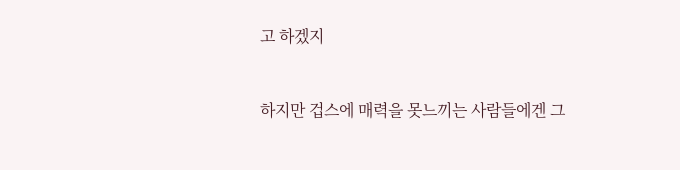고 하겠지


하지만 겁스에 매력을 못느끼는 사람들에겐 그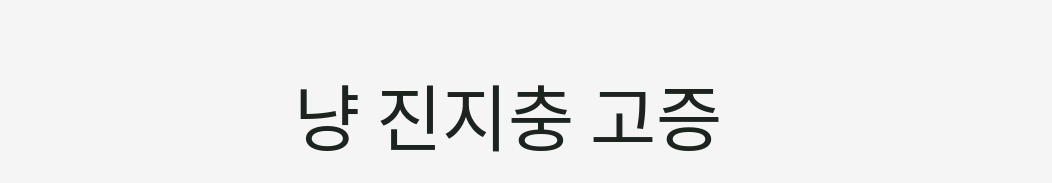냥 진지충 고증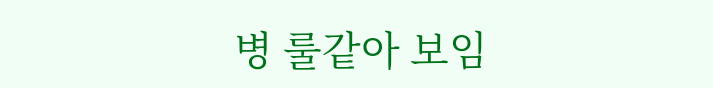병 룰같아 보임